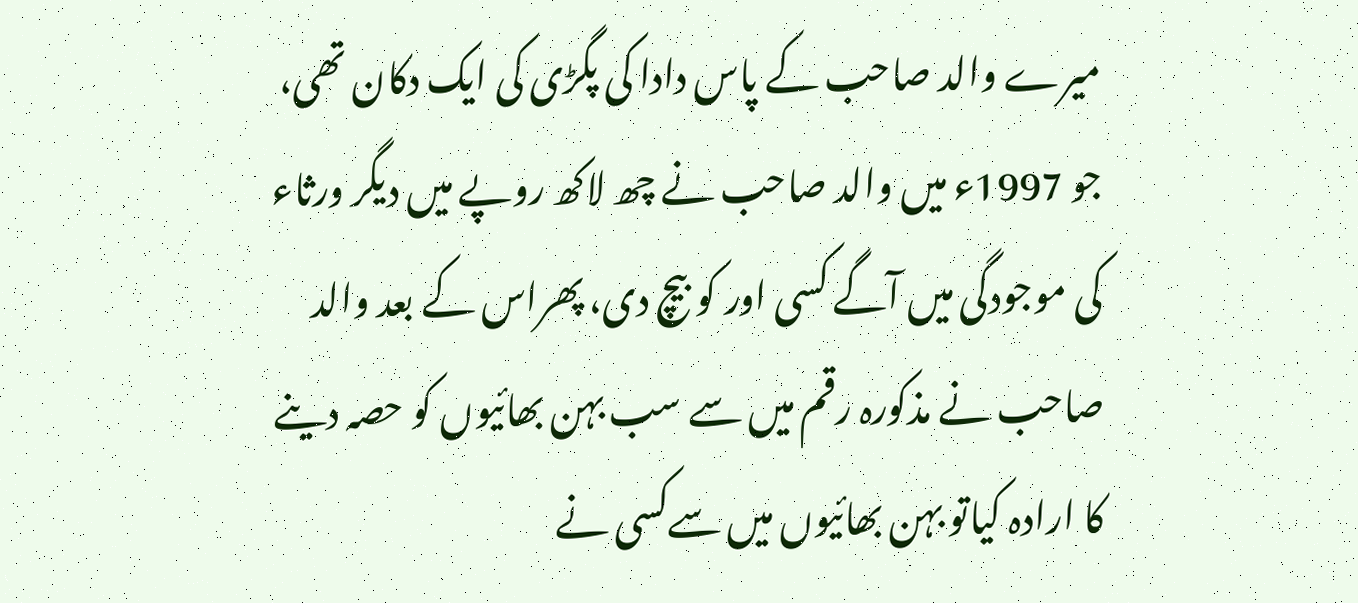میرے والد صاحب کے پاس دادا کی پگڑی کی ایک دکان تھی، جو 1997ء میں والد صاحب نے چھ لاکھ روپے میں دیگر ورثاء کی موجودگی میں آگے کسی اور کو بیچ دی، پھراس کے بعد والد صاحب نے مذکورہ رقم میں سے سب بہن بھائیوں کو حصہ دینے کا ارادہ کیاتو بہن بھائیوں میں سےکسی نے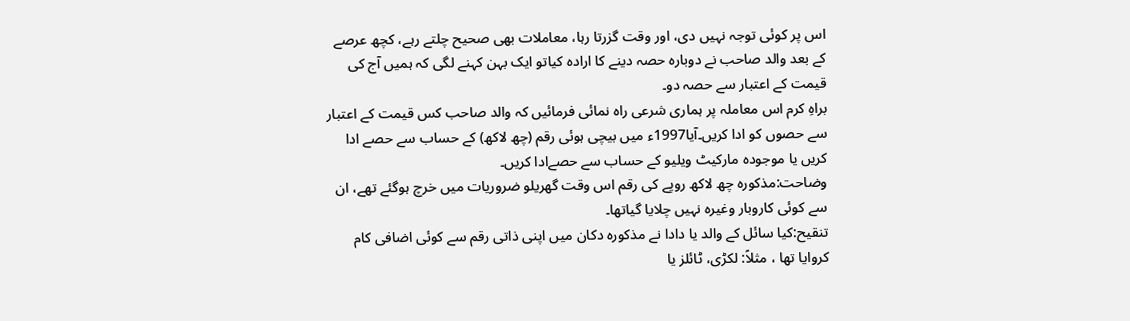اس پر کوئی توجہ نہیں دی، اور وقت گزرتا رہا، معاملات بھی صحیح چلتے رہے، کچھ عرصے کے بعد والد صاحب نے دوبارہ حصہ دینے کا ارادہ کیاتو ایک بہن کہنے لگی کہ ہمیں آج کی قیمت کے اعتبار سے حصہ دو۔
براہِ کرم اس معاملہ پر ہماری شرعی راہ نمائی فرمائیں کہ والد صاحب کس قیمت کے اعتبار سے حصوں کو ادا کریں۔آیا1997ء میں بیچی ہوئی رقم (چھ لاکھ) کے حساب سے حصے ادا کریں یا موجودہ مارکیٹ ویلیو کے حساب سے حصےادا کریں۔
وضاحت:مذکورہ چھ لاکھ روپے کی رقم اس وقت گھریلو ضروریات میں خرچ ہوگئے تھے، ان سے کوئی کاروبار وغیرہ نہیں چلایا گیاتھا۔
تنقیح:کیا سائل کے والد یا دادا نے مذکورہ دکان میں اپنی ذاتی رقم سے کوئی اضافی کام کروایا تھا ، مثلاً: لکڑی، ٹائلز یا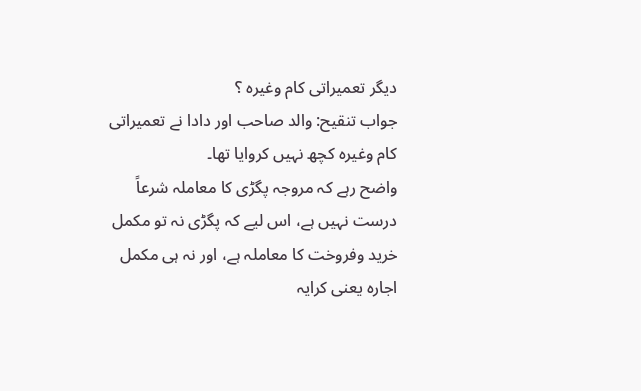دیگر تعمیراتی کام وغیرہ ؟
جواب تنقیح: والد صاحب اور دادا نے تعمیراتی کام وغیرہ کچھ نہیں کروایا تھا۔
واضح رہے کہ مروجہ پگڑی کا معاملہ شرعاً درست نہیں ہے، اس لیے کہ پگڑی نہ تو مکمل خرید وفروخت کا معاملہ ہے، اور نہ ہی مکمل اجارہ یعنی کرایہ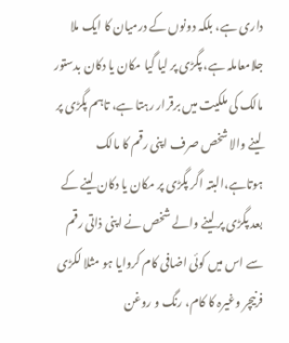داری ہے، بلکہ دونوں کے درمیان کا ایک ملا جلامعاملہ ہے، پگڑی پر لیا گیا مکان یا دکان بدستور مالک کی ملکیت میں برقرار رہتا ہے، تاہم پگڑی پر لینے والا شخص صرف اپنی رقم کا مالک ہوتاہے،البتہ اگر پگڑی پر مکان یا دکان لینے کے بعد پگڑی پر لینے والے شخص نے اپنی ذاتی رقم سے اس میں کوئی اضافی کام کروایا ہو مثلا لکڑی فرنیچر وغیرہ کا کام، رنگ و روغن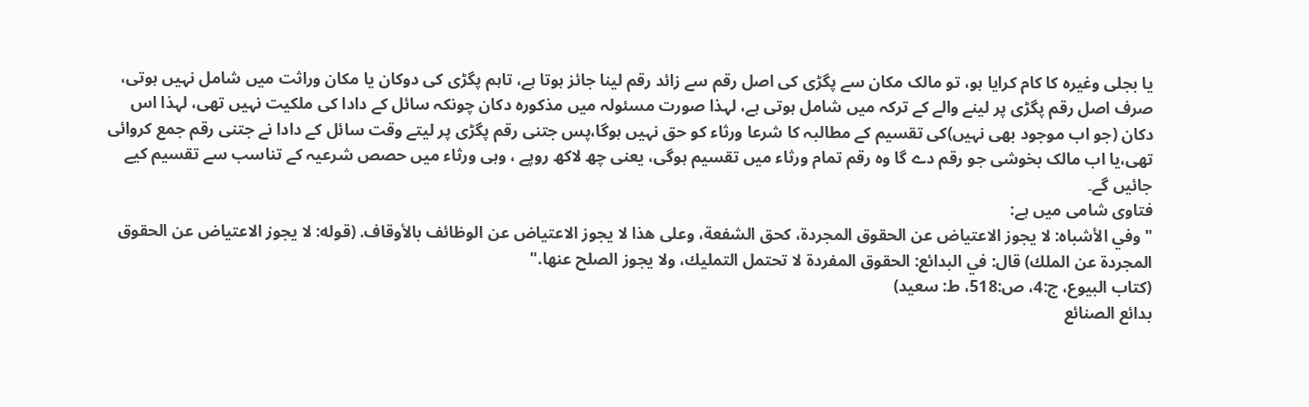یا بجلی وغیرہ کا کام کرایا ہو، تو مالک مکان سے پگڑی کی اصل رقم سے زائد رقم لینا جائز ہوتا ہے، تاہم پگڑی کی دوکان یا مکان وراثت میں شامل نہیں ہوتی، صرف اصل رقم پگڑی پر لینے والے کے ترکہ میں شامل ہوتی ہے، لہذا صورت مسئولہ میں مذکورہ دکان چونکہ سائل کے دادا کی ملکیت نہیں تھی، لہذا اس دکان (جو اب موجود بھی نہیں)کی تقسیم کے مطالبہ کا شرعا ورثاء کو حق نہیں ہوگا،پس جتنی رقم پگڑی پر لیتے وقت سائل کے دادا نے جتنی رقم جمع کروائی تھی،یا اب مالک بخوشی جو رقم دے گا وہ رقم تمام ورثاء میں تقسیم ہوگی، یعنی چھ لاکھ روپے ، وہی ورثاء میں حصص شرعیہ کے تناسب سے تقسیم کیے جائیں گے۔
فتاوی شامی میں ہے:
"وفي الأشباه: لا يجوز الاعتياض عن الحقوق المجردة، كحق الشفعة، وعلى هذا لا يجوز الاعتياض عن الوظائف بالأوقاف. (قوله: لا يجوز الاعتياض عن الحقوق المجردة عن الملك) قال: في البدائع: الحقوق المفردة لا تحتمل التمليك، ولا يجوز الصلح عنها."
(کتاب البیوع، ج:4، ص:518، ط: سعید)
بدائع الصنائع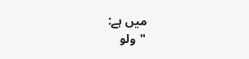میں ہے:
"ولو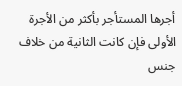أجرها المستأجر بأكثر من الأجرة الأولى فإن كانت الثانية من خلاف جنس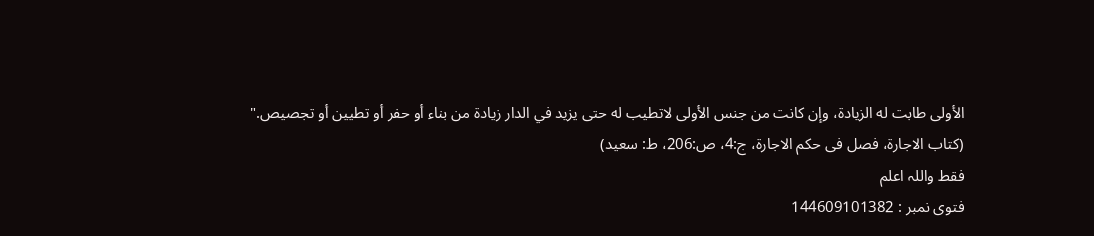الأولى طابت له الزيادة، وإن كانت من جنس الأولى لاتطيب له حتى يزيد في الدار زيادة من بناء أو حفر أو تطيين أو تجصيص."
(کتاب الاجارۃ، فصل فی حکم الاجارۃ، ج:4، ص:206، ط: سعید)
فقط واللہ اعلم
فتوی نمبر : 144609101382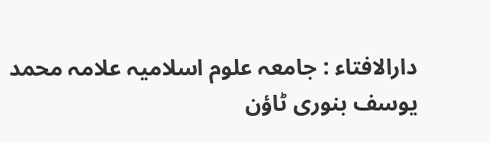دارالافتاء : جامعہ علوم اسلامیہ علامہ محمد یوسف بنوری ٹاؤن